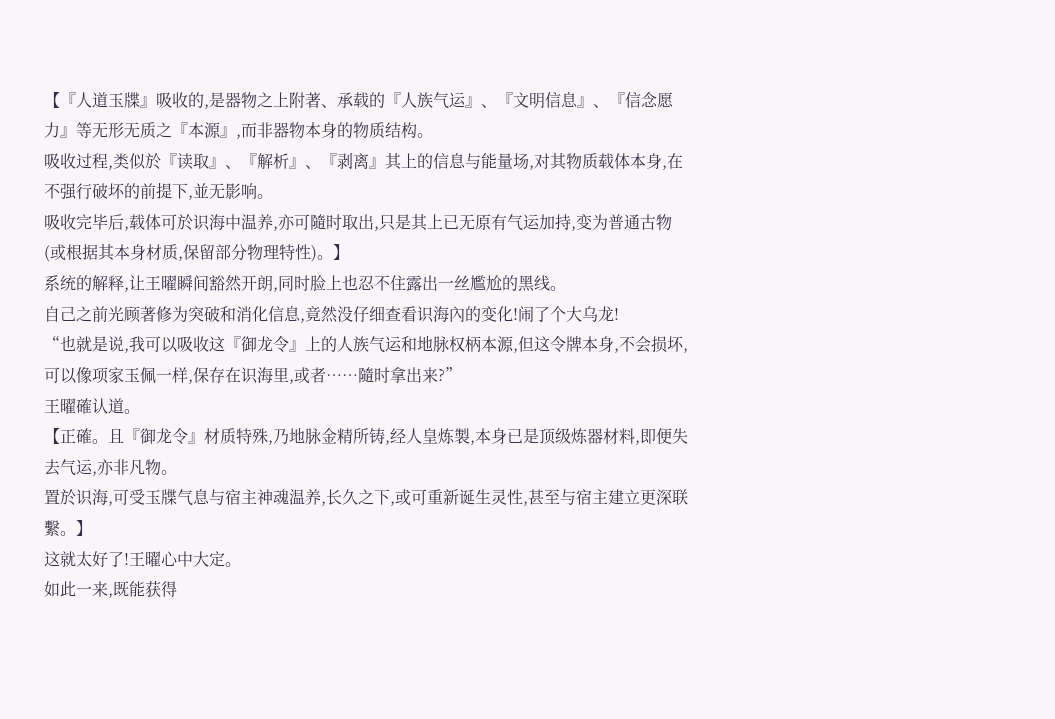【『人道玉牒』吸收的,是器物之上附著、承载的『人族气运』、『文明信息』、『信念愿力』等无形无质之『本源』,而非器物本身的物质结构。
吸收过程,类似於『读取』、『解析』、『剥离』其上的信息与能量场,对其物质载体本身,在不强行破坏的前提下,並无影响。
吸收完毕后,载体可於识海中温养,亦可隨时取出,只是其上已无原有气运加持,变为普通古物(或根据其本身材质,保留部分物理特性)。】
系统的解释,让王曜瞬间豁然开朗,同时脸上也忍不住露出一丝尷尬的黑线。
自己之前光顾著修为突破和消化信息,竟然没仔细查看识海內的变化!闹了个大乌龙!
“也就是说,我可以吸收这『御龙令』上的人族气运和地脉权柄本源,但这令牌本身,不会损坏,可以像项家玉佩一样,保存在识海里,或者……隨时拿出来?”
王曜確认道。
【正確。且『御龙令』材质特殊,乃地脉金精所铸,经人皇炼製,本身已是顶级炼器材料,即便失去气运,亦非凡物。
置於识海,可受玉牒气息与宿主神魂温养,长久之下,或可重新诞生灵性,甚至与宿主建立更深联繫。】
这就太好了!王曜心中大定。
如此一来,既能获得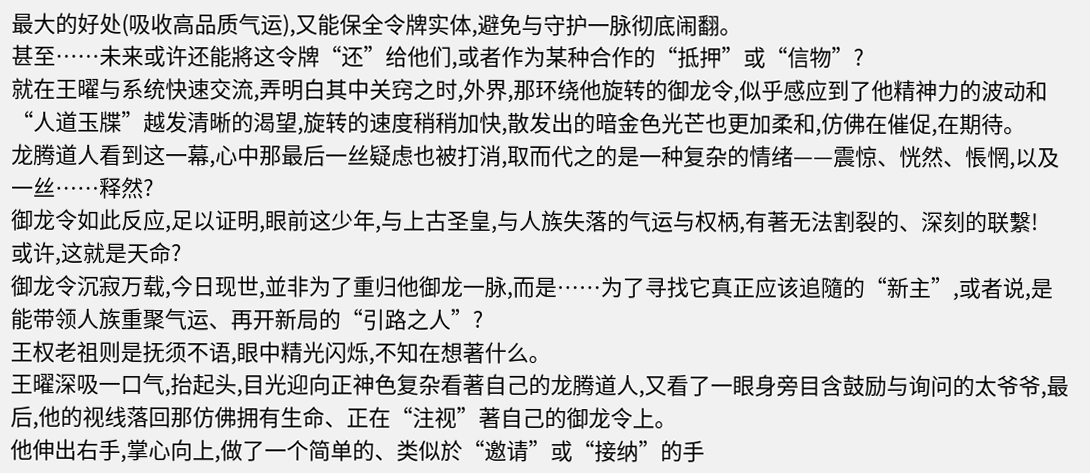最大的好处(吸收高品质气运),又能保全令牌实体,避免与守护一脉彻底闹翻。
甚至……未来或许还能將这令牌“还”给他们,或者作为某种合作的“抵押”或“信物”?
就在王曜与系统快速交流,弄明白其中关窍之时,外界,那环绕他旋转的御龙令,似乎感应到了他精神力的波动和“人道玉牒”越发清晰的渴望,旋转的速度稍稍加快,散发出的暗金色光芒也更加柔和,仿佛在催促,在期待。
龙腾道人看到这一幕,心中那最后一丝疑虑也被打消,取而代之的是一种复杂的情绪——震惊、恍然、悵惘,以及一丝……释然?
御龙令如此反应,足以证明,眼前这少年,与上古圣皇,与人族失落的气运与权柄,有著无法割裂的、深刻的联繫!
或许,这就是天命?
御龙令沉寂万载,今日现世,並非为了重归他御龙一脉,而是……为了寻找它真正应该追隨的“新主”,或者说,是能带领人族重聚气运、再开新局的“引路之人”?
王权老祖则是抚须不语,眼中精光闪烁,不知在想著什么。
王曜深吸一口气,抬起头,目光迎向正神色复杂看著自己的龙腾道人,又看了一眼身旁目含鼓励与询问的太爷爷,最后,他的视线落回那仿佛拥有生命、正在“注视”著自己的御龙令上。
他伸出右手,掌心向上,做了一个简单的、类似於“邀请”或“接纳”的手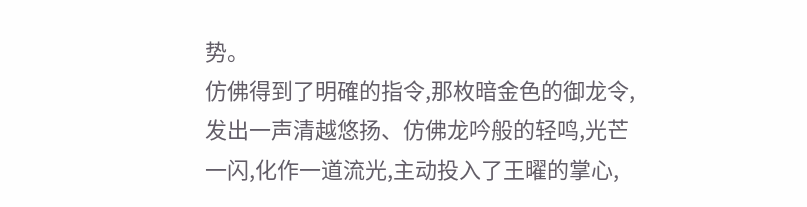势。
仿佛得到了明確的指令,那枚暗金色的御龙令,发出一声清越悠扬、仿佛龙吟般的轻鸣,光芒一闪,化作一道流光,主动投入了王曜的掌心,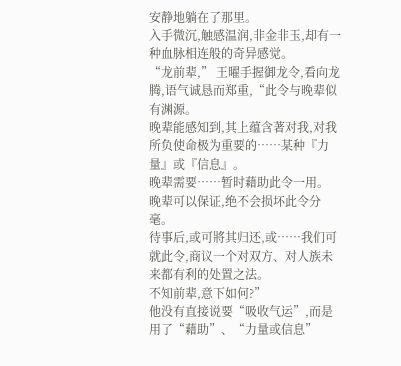安静地躺在了那里。
入手微沉,触感温润,非金非玉,却有一种血脉相连般的奇异感觉。
“龙前辈,” 王曜手握御龙令,看向龙腾,语气诚恳而郑重,“此令与晚辈似有渊源。
晚辈能感知到,其上蕴含著对我,对我所负使命极为重要的……某种『力量』或『信息』。
晚辈需要……暂时藉助此令一用。
晚辈可以保证,绝不会损坏此令分毫。
待事后,或可將其归还,或……我们可就此令,商议一个对双方、对人族未来都有利的处置之法。
不知前辈,意下如何?”
他没有直接说要“吸收气运”,而是用了“藉助”、“力量或信息”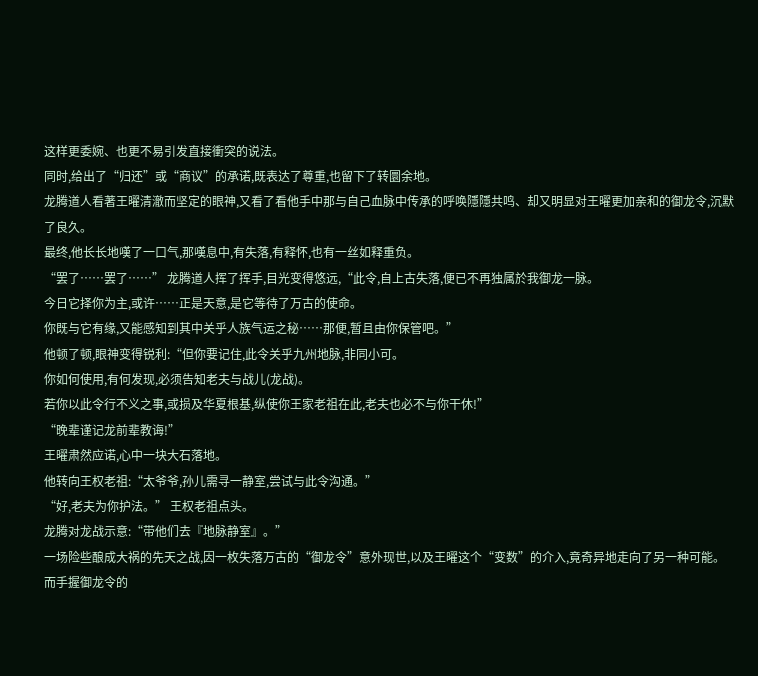这样更委婉、也更不易引发直接衝突的说法。
同时,给出了“归还”或“商议”的承诺,既表达了尊重,也留下了转圜余地。
龙腾道人看著王曜清澈而坚定的眼神,又看了看他手中那与自己血脉中传承的呼唤隱隱共鸣、却又明显对王曜更加亲和的御龙令,沉默了良久。
最终,他长长地嘆了一口气,那嘆息中,有失落,有释怀,也有一丝如释重负。
“罢了……罢了……” 龙腾道人挥了挥手,目光变得悠远,“此令,自上古失落,便已不再独属於我御龙一脉。
今日它择你为主,或许……正是天意,是它等待了万古的使命。
你既与它有缘,又能感知到其中关乎人族气运之秘……那便,暂且由你保管吧。”
他顿了顿,眼神变得锐利:“但你要记住,此令关乎九州地脉,非同小可。
你如何使用,有何发现,必须告知老夫与战儿(龙战)。
若你以此令行不义之事,或损及华夏根基,纵使你王家老祖在此,老夫也必不与你干休!”
“晚辈谨记龙前辈教诲!”
王曜肃然应诺,心中一块大石落地。
他转向王权老祖:“太爷爷,孙儿需寻一静室,尝试与此令沟通。”
“好,老夫为你护法。” 王权老祖点头。
龙腾对龙战示意:“带他们去『地脉静室』。”
一场险些酿成大祸的先天之战,因一枚失落万古的“御龙令”意外现世,以及王曜这个“变数”的介入,竟奇异地走向了另一种可能。
而手握御龙令的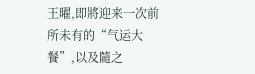王曜,即將迎来一次前所未有的“气运大餐”,以及隨之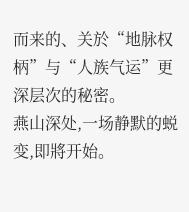而来的、关於“地脉权柄”与“人族气运”更深层次的秘密。
燕山深处,一场静默的蜕变,即將开始。